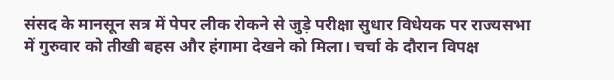संसद के मानसून सत्र में पेपर लीक रोकने से जुड़े परीक्षा सुधार विधेयक पर राज्यसभा में गुरुवार को तीखी बहस और हंगामा देखने को मिला। चर्चा के दौरान विपक्ष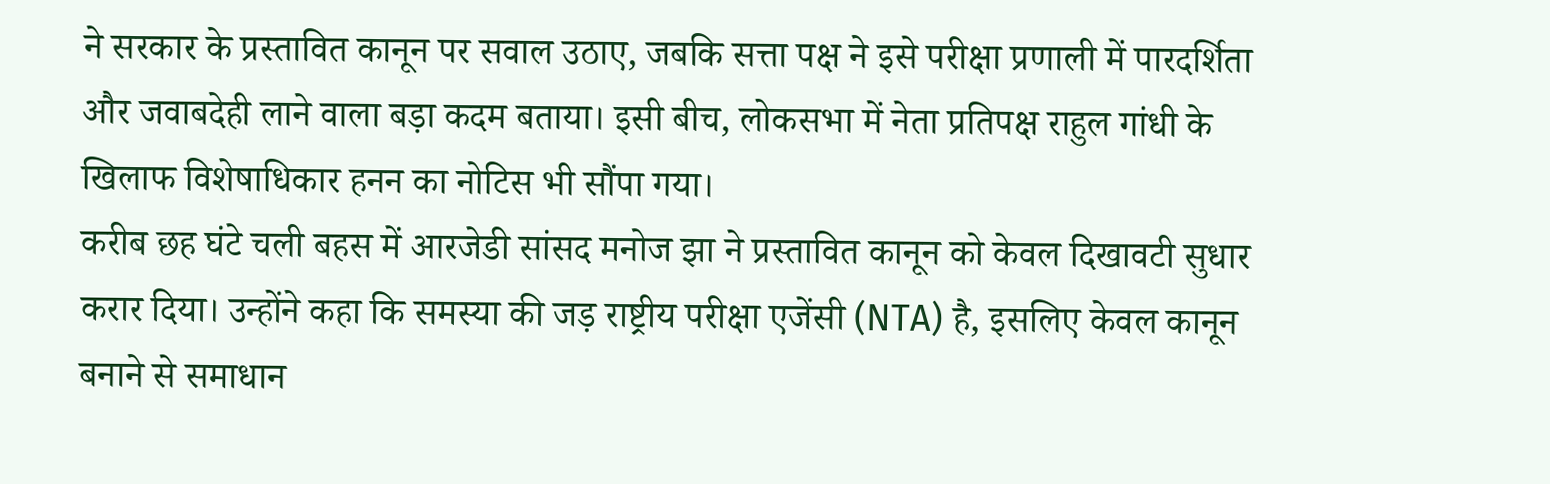ने सरकार के प्रस्तावित कानून पर सवाल उठाए, जबकि सत्ता पक्ष ने इसे परीक्षा प्रणाली में पारदर्शिता और जवाबदेही लाने वाला बड़ा कदम बताया। इसी बीच, लोकसभा में नेता प्रतिपक्ष राहुल गांधी के खिलाफ विशेषाधिकार हनन का नोटिस भी सौंपा गया।
करीब छह घंटे चली बहस में आरजेडी सांसद मनोज झा ने प्रस्तावित कानून को केवल दिखावटी सुधार करार दिया। उन्होंने कहा कि समस्या की जड़ राष्ट्रीय परीक्षा एजेंसी (NTA) है, इसलिए केवल कानून बनाने से समाधान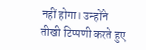नहीं होगा। उन्होंने तीखी टिप्पणी करते हुए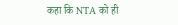कहा कि NTA को ही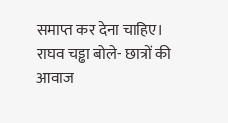समाप्त कर देना चाहिए।
राघव चड्ढा बोले- छात्रों की आवाज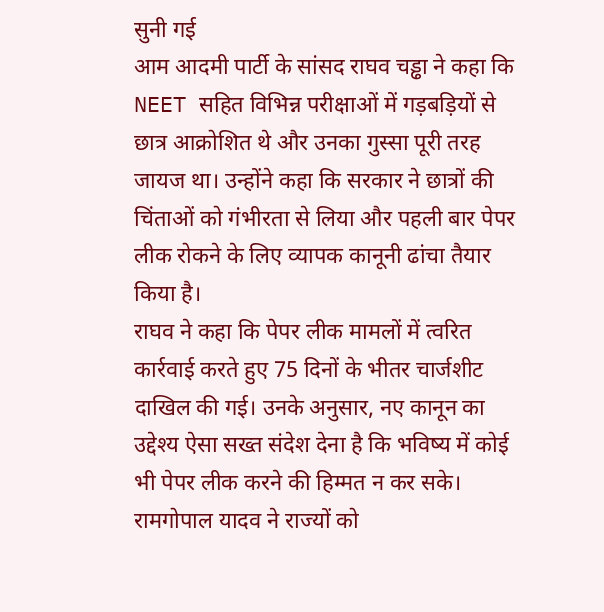सुनी गई
आम आदमी पार्टी के सांसद राघव चड्ढा ने कहा कि NEET सहित विभिन्न परीक्षाओं में गड़बड़ियों से छात्र आक्रोशित थे और उनका गुस्सा पूरी तरह जायज था। उन्होंने कहा कि सरकार ने छात्रों की चिंताओं को गंभीरता से लिया और पहली बार पेपर लीक रोकने के लिए व्यापक कानूनी ढांचा तैयार किया है।
राघव ने कहा कि पेपर लीक मामलों में त्वरित कार्रवाई करते हुए 75 दिनों के भीतर चार्जशीट दाखिल की गई। उनके अनुसार, नए कानून का उद्देश्य ऐसा सख्त संदेश देना है कि भविष्य में कोई भी पेपर लीक करने की हिम्मत न कर सके।
रामगोपाल यादव ने राज्यों को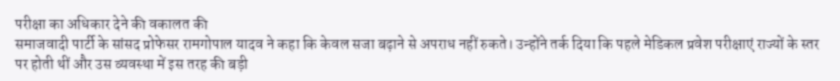परीक्षा का अधिकार देने की वकालत की
समाजवादी पार्टी के सांसद प्रोफेसर रामगोपाल यादव ने कहा कि केवल सजा बढ़ाने से अपराध नहीं रुकते। उन्होंने तर्क दिया कि पहले मेडिकल प्रवेश परीक्षाएं राज्यों के स्तर पर होती थीं और उस व्यवस्था में इस तरह की बड़ी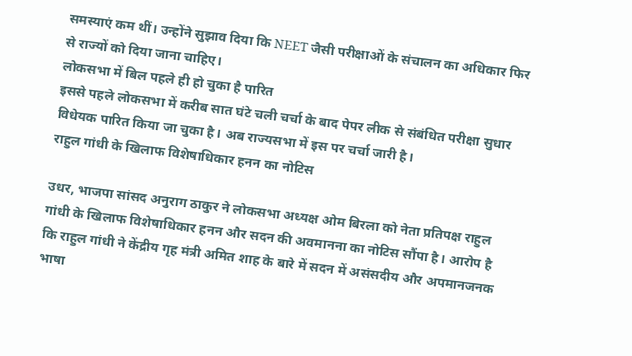समस्याएं कम थीं। उन्होंने सुझाव दिया कि NEET जैसी परीक्षाओं के संचालन का अधिकार फिर से राज्यों को दिया जाना चाहिए।
लोकसभा में बिल पहले ही हो चुका है पारित
इससे पहले लोकसभा में करीब सात घंटे चली चर्चा के बाद पेपर लीक से संबंधित परीक्षा सुधार विधेयक पारित किया जा चुका है। अब राज्यसभा में इस पर चर्चा जारी है।
राहुल गांधी के खिलाफ विशेषाधिकार हनन का नोटिस

उधर, भाजपा सांसद अनुराग ठाकुर ने लोकसभा अध्यक्ष ओम बिरला को नेता प्रतिपक्ष राहुल गांधी के खिलाफ विशेषाधिकार हनन और सदन की अवमानना का नोटिस सौंपा है। आरोप है कि राहुल गांधी ने केंद्रीय गृह मंत्री अमित शाह के बारे में सदन में असंसदीय और अपमानजनक भाषा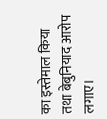का इस्तेमाल किया तथा बेबुनियाद आरोप लगाए।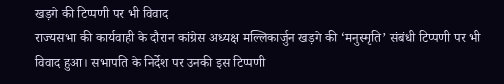खड़गे की टिप्पणी पर भी विवाद
राज्यसभा की कार्यवाही के दौरान कांग्रेस अध्यक्ष मल्लिकार्जुन खड़गे की ‘मनुस्मृति’ संबंधी टिप्पणी पर भी विवाद हुआ। सभापति के निर्देश पर उनकी इस टिप्पणी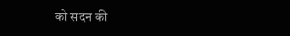को सदन की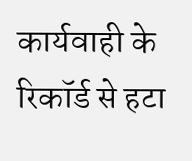कार्यवाही के रिकॉर्ड से हटा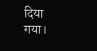दिया गया।